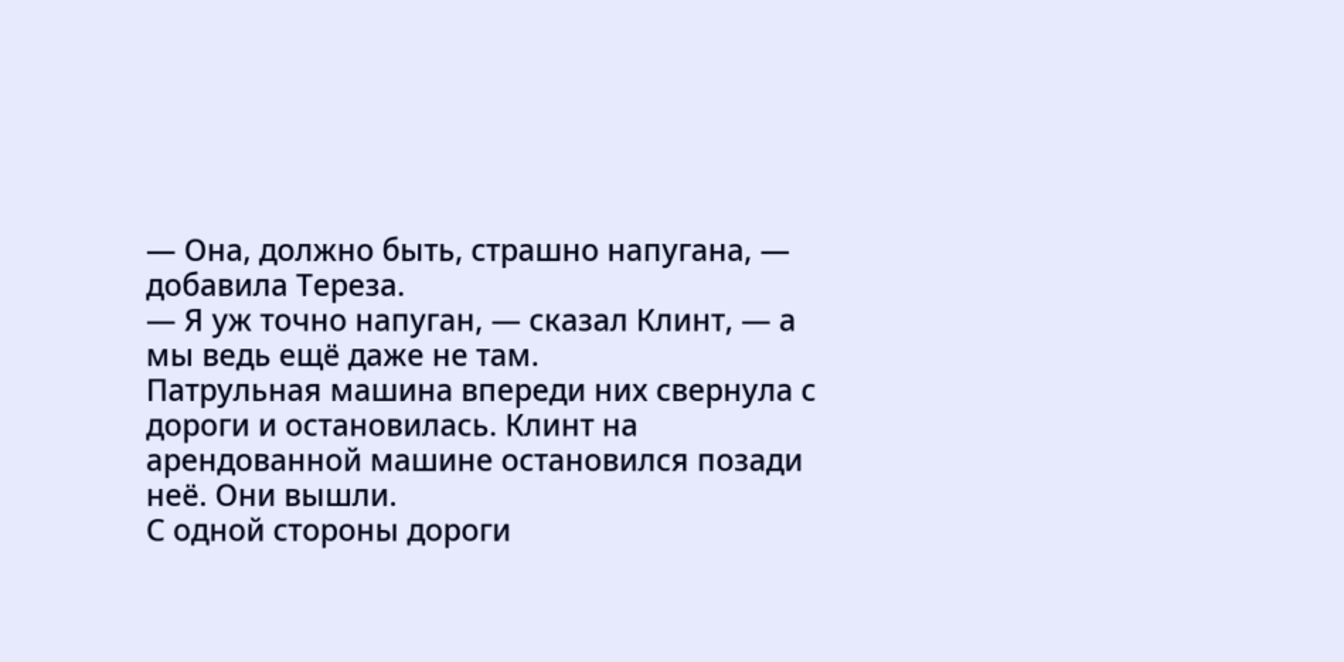— Она, должно быть, страшно напугана, — добавила Тереза.
— Я уж точно напуган, — сказал Клинт, — а мы ведь ещё даже не там.
Патрульная машина впереди них свернула с дороги и остановилась. Клинт на арендованной машине остановился позади неё. Они вышли.
С одной стороны дороги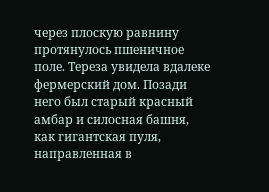через плоскую равнину протянулось пшеничное поле. Тереза увидела вдалеке фермерский дом. Позади него был старый красный амбар и силосная башня, как гигантская пуля, направленная в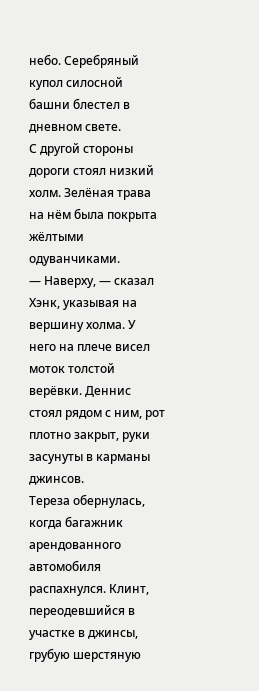небо. Серебряный купол силосной башни блестел в дневном свете.
С другой стороны дороги стоял низкий холм. Зелёная трава на нём была покрыта жёлтыми одуванчиками.
— Наверху, — сказал Хэнк, указывая на вершину холма. У него на плече висел моток толстой верёвки. Деннис стоял рядом с ним, рот плотно закрыт, руки засунуты в карманы джинсов.
Тереза обернулась, когда багажник арендованного автомобиля распахнулся. Клинт, переодевшийся в участке в джинсы, грубую шерстяную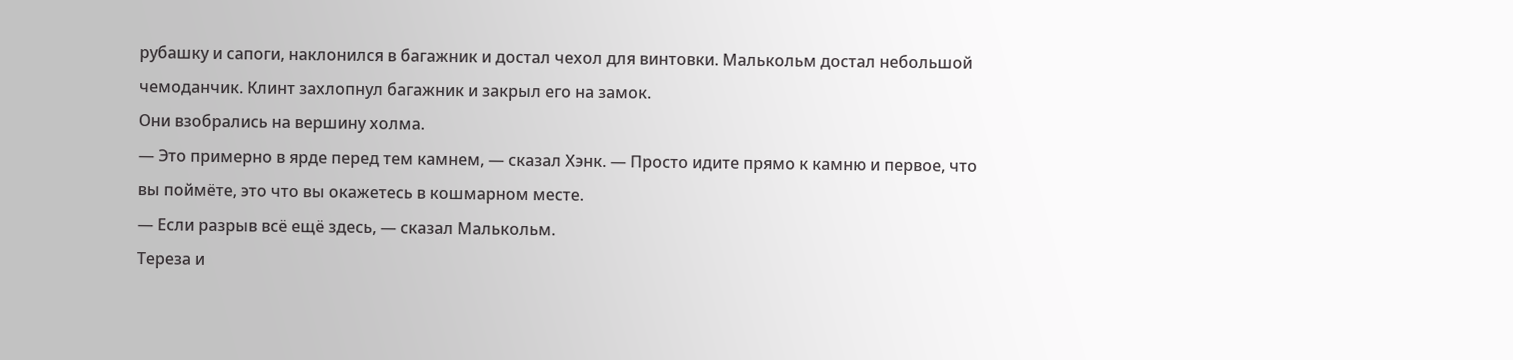рубашку и сапоги, наклонился в багажник и достал чехол для винтовки. Малькольм достал небольшой чемоданчик. Клинт захлопнул багажник и закрыл его на замок.
Они взобрались на вершину холма.
— Это примерно в ярде перед тем камнем, — сказал Хэнк. — Просто идите прямо к камню и первое, что вы поймёте, это что вы окажетесь в кошмарном месте.
— Если разрыв всё ещё здесь, — сказал Малькольм.
Тереза и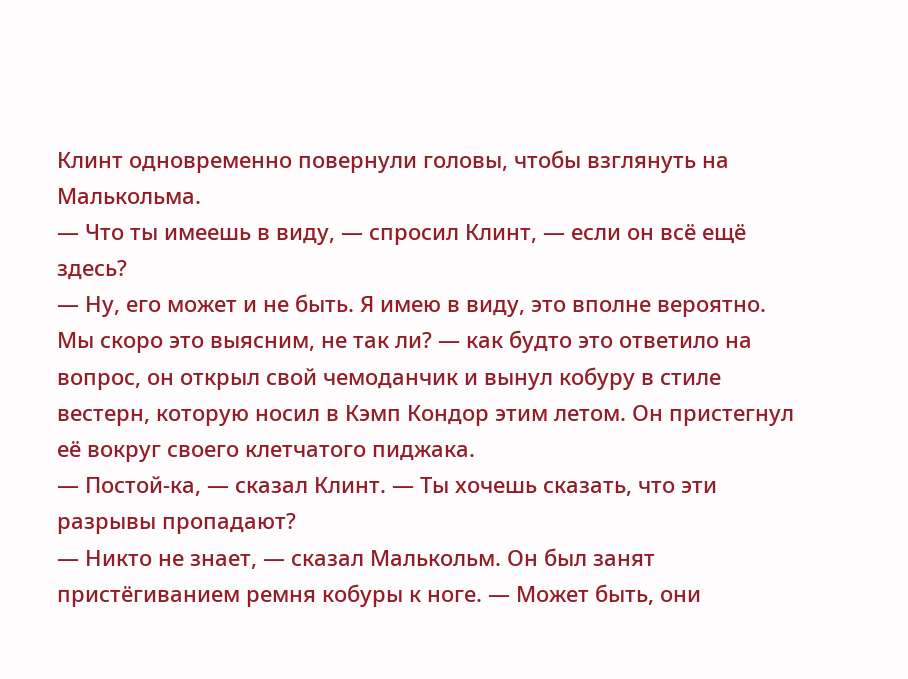Клинт одновременно повернули головы, чтобы взглянуть на Малькольма.
— Что ты имеешь в виду, — спросил Клинт, — если он всё ещё здесь?
— Ну, его может и не быть. Я имею в виду, это вполне вероятно. Мы скоро это выясним, не так ли? — как будто это ответило на вопрос, он открыл свой чемоданчик и вынул кобуру в стиле вестерн, которую носил в Кэмп Кондор этим летом. Он пристегнул её вокруг своего клетчатого пиджака.
— Постой-ка, — сказал Клинт. — Ты хочешь сказать, что эти разрывы пропадают?
— Никто не знает, — сказал Малькольм. Он был занят пристёгиванием ремня кобуры к ноге. — Может быть, они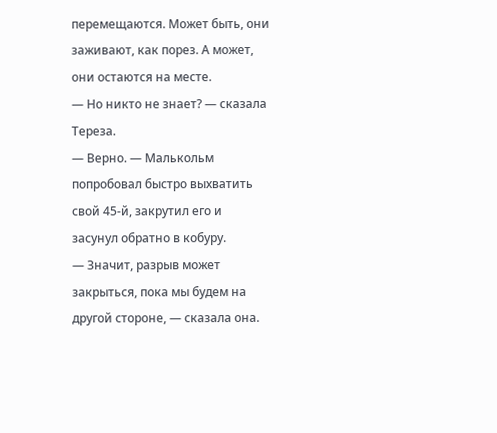перемещаются. Может быть, они заживают, как порез. А может, они остаются на месте.
— Но никто не знает? — сказала Тереза.
— Верно. — Малькольм попробовал быстро выхватить свой 45-й, закрутил его и засунул обратно в кобуру.
— Значит, разрыв может закрыться, пока мы будем на другой стороне, — сказала она.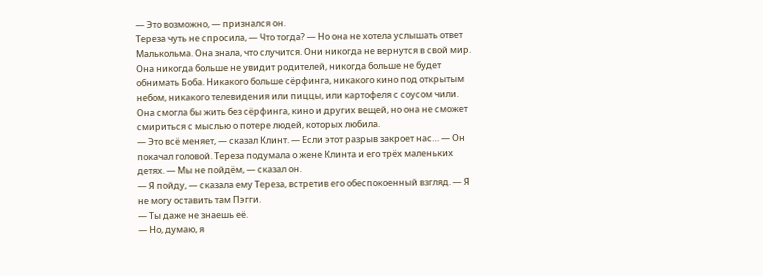— Это возможно, — признался он.
Тереза чуть не спросила, — Что тогда? — Но она не хотела услышать ответ Малькольма. Она знала, что случится. Они никогда не вернутся в свой мир. Она никогда больше не увидит родителей, никогда больше не будет обнимать Боба. Никакого больше сёрфинга, никакого кино под открытым небом, никакого телевидения или пиццы, или картофеля с соусом чили. Она смогла бы жить без сёрфинга, кино и других вещей, но она не сможет смириться с мыслью о потере людей, которых любила.
— Это всё меняет, — сказал Клинт. — Если этот разрыв закроет нас… — Он покачал головой. Тереза подумала о жене Клинта и его трёх маленьких детях. — Мы не пойдём, — сказал он.
— Я пойду, — сказала ему Тереза, встретив его обеспокоенный взгляд. — Я не могу оставить там Пэгги.
— Ты даже не знаешь её.
— Но, думаю, я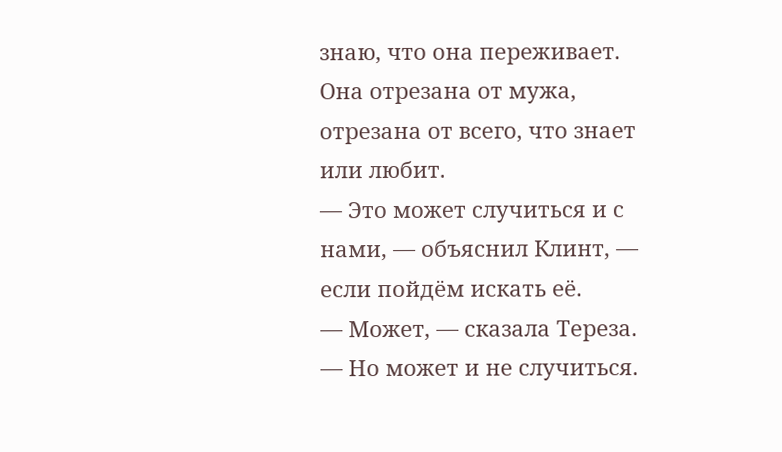знаю, что она переживает. Она отрезана от мужа, отрезана от всего, что знает или любит.
— Это может случиться и с нами, — объяснил Клинт, — если пойдём искать её.
— Может, — сказала Тереза. — Но может и не случиться.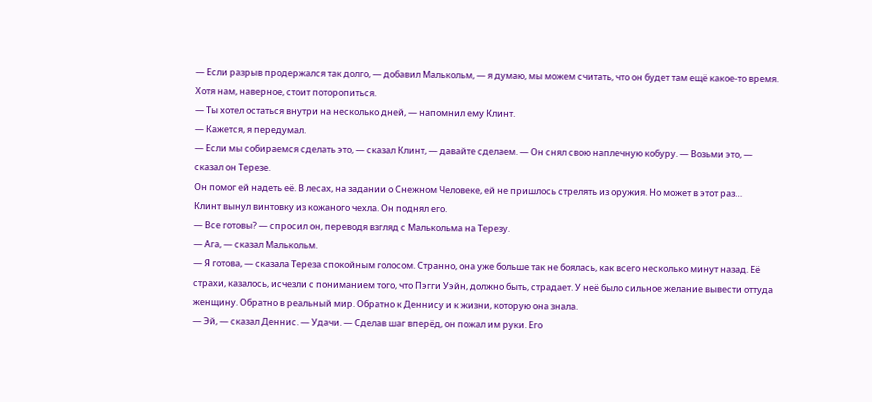— Если разрыв продержался так долго, — добавил Малькольм, — я думаю, мы можем считать, что он будет там ещё какое-то время. Хотя нам, наверное, стоит поторопиться.
— Ты хотел остаться внутри на несколько дней, — напомнил ему Клинт.
— Кажется, я передумал.
— Если мы собираемся сделать это, — сказал Клинт, — давайте сделаем. — Он снял свою наплечную кобуру. — Возьми это, — сказал он Терезе.
Он помог ей надеть её. В лесах, на задании о Снежном Человеке, ей не пришлось стрелять из оружия. Но может в этот раз…
Клинт вынул винтовку из кожаного чехла. Он поднял его.
— Все готовы? — спросил он, переводя взгляд с Малькольма на Терезу.
— Ага, — сказал Малькольм.
— Я готова, — сказала Тереза спокойным голосом. Странно, она уже больше так не боялась, как всего несколько минут назад. Её страхи, казалось, исчезли с пониманием того, что Пэгги Уэйн, должно быть, страдает. У неё было сильное желание вывести оттуда женщину. Обратно в реальный мир. Обратно к Деннису и к жизни, которую она знала.
— Эй, — сказал Деннис. — Удачи. — Сделав шаг вперёд, он пожал им руки. Его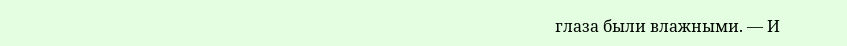глаза были влажными. — И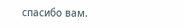спасибо вам.